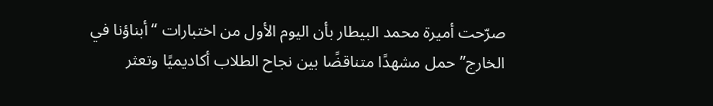صرّحت أميرة محمد البيطار بأن اليوم الأول من اختبارات “أبناؤنا في الخارج” حمل مشهدًا متناقضًا بين نجاح الطلاب أكاديميًا وتعثر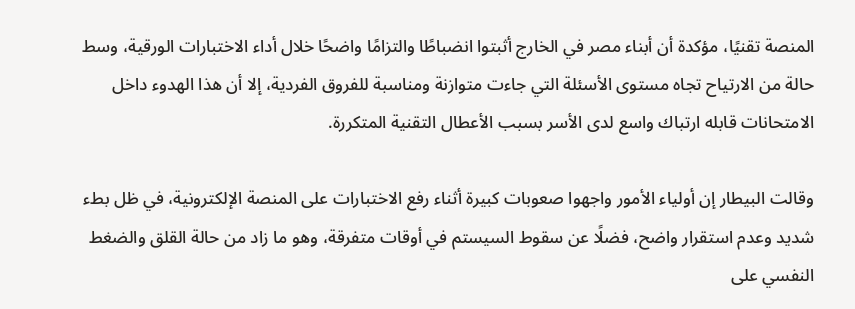المنصة تقنيًا، مؤكدة أن أبناء مصر في الخارج أثبتوا انضباطًا والتزامًا واضحًا خلال أداء الاختبارات الورقية، وسط حالة من الارتياح تجاه مستوى الأسئلة التي جاءت متوازنة ومناسبة للفروق الفردية، إلا أن هذا الهدوء داخل الامتحانات قابله ارتباك واسع لدى الأسر بسبب الأعطال التقنية المتكررة.

وقالت البيطار إن أولياء الأمور واجهوا صعوبات كبيرة أثناء رفع الاختبارات على المنصة الإلكترونية، في ظل بطء شديد وعدم استقرار واضح، فضلًا عن سقوط السيستم في أوقات متفرقة، وهو ما زاد من حالة القلق والضغط النفسي على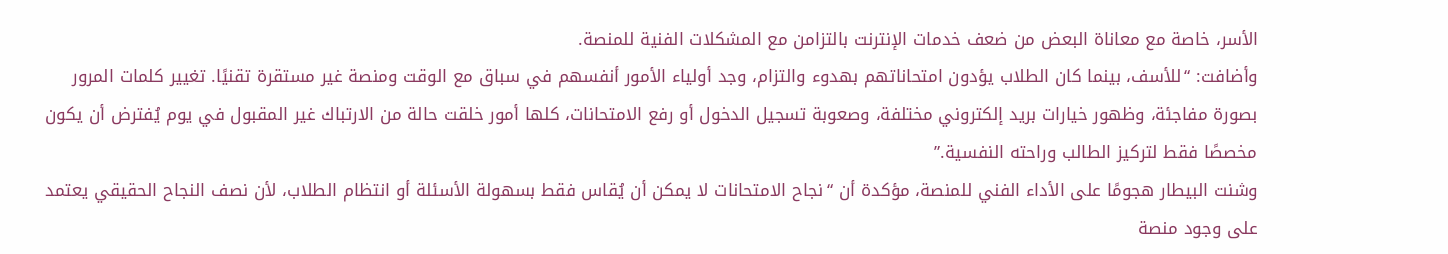الأسر، خاصة مع معاناة البعض من ضعف خدمات الإنترنت بالتزامن مع المشكلات الفنية للمنصة.
وأضافت: “للأسف، بينما كان الطلاب يؤدون امتحاناتهم بهدوء والتزام، وجد أولياء الأمور أنفسهم في سباق مع الوقت ومنصة غير مستقرة تقنيًا. تغيير كلمات المرور بصورة مفاجئة، وظهور خيارات بريد إلكتروني مختلفة، وصعوبة تسجيل الدخول أو رفع الامتحانات، كلها أمور خلقت حالة من الارتباك غير المقبول في يوم يُفترض أن يكون مخصصًا فقط لتركيز الطالب وراحته النفسية.”
وشنت البيطار هجومًا على الأداء الفني للمنصة، مؤكدة أن “نجاح الامتحانات لا يمكن أن يُقاس فقط بسهولة الأسئلة أو انتظام الطلاب، لأن نصف النجاح الحقيقي يعتمد على وجود منصة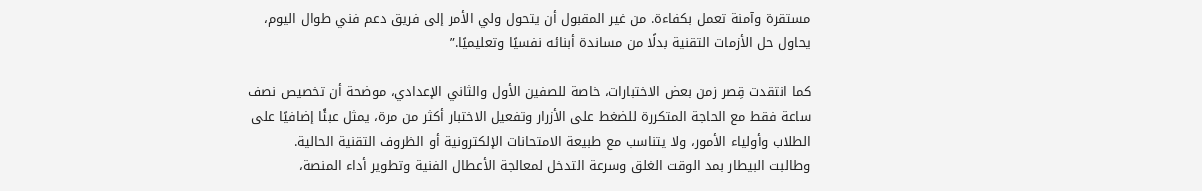مستقرة وآمنة تعمل بكفاءة. من غير المقبول أن يتحول ولي الأمر إلى فريق دعم فني طوال اليوم، يحاول حل الأزمات التقنية بدلًا من مساندة أبنائه نفسيًا وتعليميًا.”

كما انتقدت قِصر زمن بعض الاختبارات، خاصة للصفين الأول والثاني الإعدادي، موضحة أن تخصيص نصف ساعة فقط مع الحاجة المتكررة للضغط على الأزرار وتفعيل الاختبار أكثر من مرة، يمثل عبئًا إضافيًا على الطلاب وأولياء الأمور، ولا يتناسب مع طبيعة الامتحانات الإلكترونية أو الظروف التقنية الحالية.
وطالبت البيطار بمد الوقت الغلق وسرعة التدخل لمعالجة الأعطال الفنية وتطوير أداء المنصة،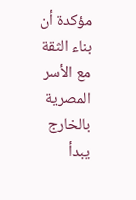مؤكدة أن بناء الثقة مع الأسر المصرية بالخارج يبدأ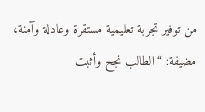من توفير تجربة تعليمية مستقرة وعادلة وآمنة، مضيفة: “الطالب نجح وأثبت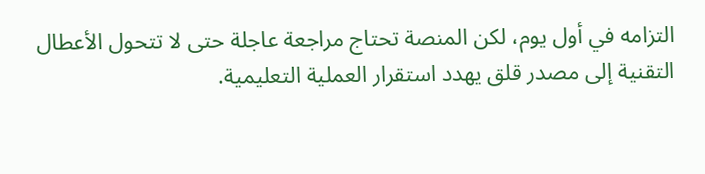التزامه في أول يوم، لكن المنصة تحتاج مراجعة عاجلة حتى لا تتحول الأعطال التقنية إلى مصدر قلق يهدد استقرار العملية التعليمية.